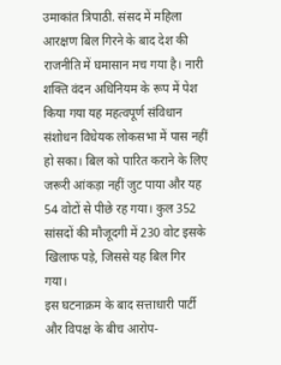उमाकांत त्रिपाठी. संसद में महिला आरक्षण बिल गिरने के बाद देश की राजनीति में घमासान मच गया है। नारी शक्ति वंदन अधिनियम के रूप में पेश किया गया यह महत्वपूर्ण संविधान संशोधन विधेयक लोकसभा में पास नहीं हो सका। बिल को पारित कराने के लिए जरूरी आंकड़ा नहीं जुट पाया और यह 54 वोटों से पीछे रह गया। कुल 352 सांसदों की मौजूदगी में 230 वोट इसके खिलाफ पड़े, जिससे यह बिल गिर गया।
इस घटनाक्रम के बाद सत्ताधारी पार्टी और विपक्ष के बीच आरोप-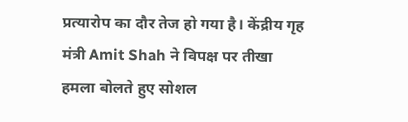प्रत्यारोप का दौर तेज हो गया है। केंद्रीय गृह मंत्री Amit Shah ने विपक्ष पर तीखा हमला बोलते हुए सोशल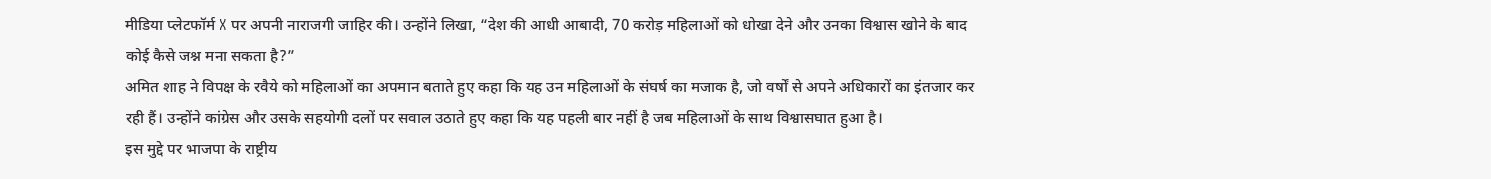मीडिया प्लेटफॉर्म X पर अपनी नाराजगी जाहिर की। उन्होंने लिखा, “देश की आधी आबादी, 70 करोड़ महिलाओं को धोखा देने और उनका विश्वास खोने के बाद कोई कैसे जश्न मना सकता है?”
अमित शाह ने विपक्ष के रवैये को महिलाओं का अपमान बताते हुए कहा कि यह उन महिलाओं के संघर्ष का मजाक है, जो वर्षों से अपने अधिकारों का इंतजार कर रही हैं। उन्होंने कांग्रेस और उसके सहयोगी दलों पर सवाल उठाते हुए कहा कि यह पहली बार नहीं है जब महिलाओं के साथ विश्वासघात हुआ है।
इस मुद्दे पर भाजपा के राष्ट्रीय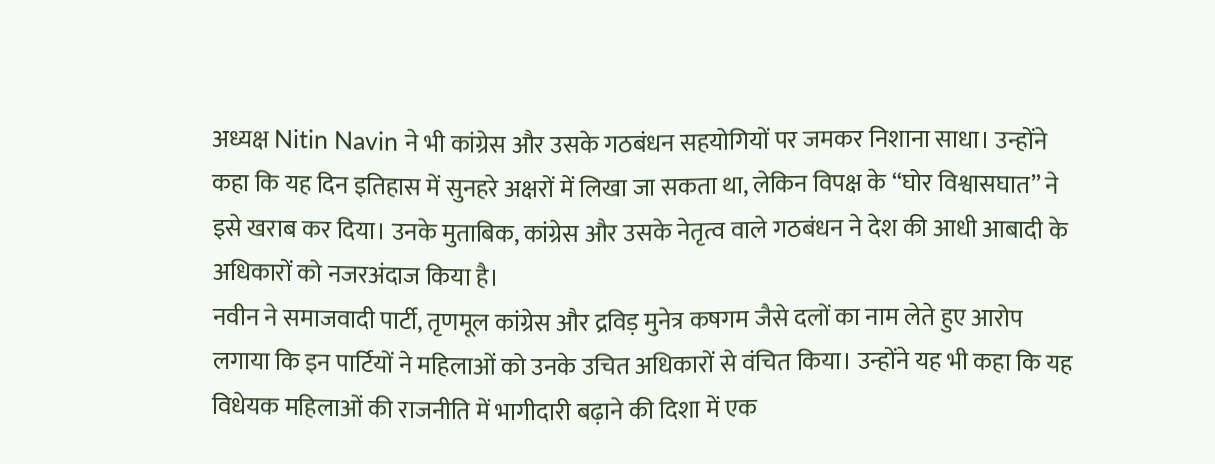अध्यक्ष Nitin Navin ने भी कांग्रेस और उसके गठबंधन सहयोगियों पर जमकर निशाना साधा। उन्होंने कहा कि यह दिन इतिहास में सुनहरे अक्षरों में लिखा जा सकता था, लेकिन विपक्ष के “घोर विश्वासघात” ने इसे खराब कर दिया। उनके मुताबिक, कांग्रेस और उसके नेतृत्व वाले गठबंधन ने देश की आधी आबादी के अधिकारों को नजरअंदाज किया है।
नवीन ने समाजवादी पार्टी, तृणमूल कांग्रेस और द्रविड़ मुनेत्र कषगम जैसे दलों का नाम लेते हुए आरोप लगाया कि इन पार्टियों ने महिलाओं को उनके उचित अधिकारों से वंचित किया। उन्होंने यह भी कहा कि यह विधेयक महिलाओं की राजनीति में भागीदारी बढ़ाने की दिशा में एक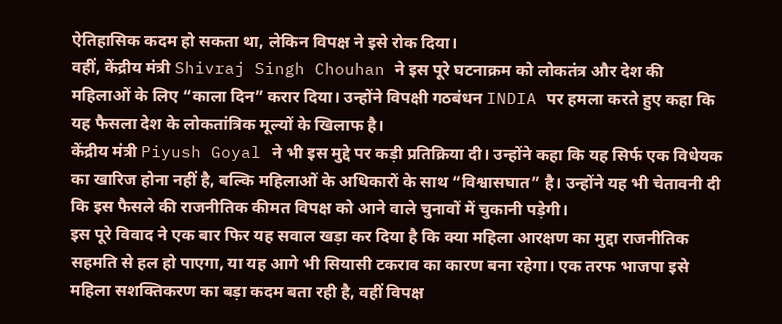ऐतिहासिक कदम हो सकता था, लेकिन विपक्ष ने इसे रोक दिया।
वहीं, केंद्रीय मंत्री Shivraj Singh Chouhan ने इस पूरे घटनाक्रम को लोकतंत्र और देश की महिलाओं के लिए “काला दिन” करार दिया। उन्होंने विपक्षी गठबंधन INDIA पर हमला करते हुए कहा कि यह फैसला देश के लोकतांत्रिक मूल्यों के खिलाफ है।
केंद्रीय मंत्री Piyush Goyal ने भी इस मुद्दे पर कड़ी प्रतिक्रिया दी। उन्होंने कहा कि यह सिर्फ एक विधेयक का खारिज होना नहीं है, बल्कि महिलाओं के अधिकारों के साथ “विश्वासघात” है। उन्होंने यह भी चेतावनी दी कि इस फैसले की राजनीतिक कीमत विपक्ष को आने वाले चुनावों में चुकानी पड़ेगी।
इस पूरे विवाद ने एक बार फिर यह सवाल खड़ा कर दिया है कि क्या महिला आरक्षण का मुद्दा राजनीतिक सहमति से हल हो पाएगा, या यह आगे भी सियासी टकराव का कारण बना रहेगा। एक तरफ भाजपा इसे महिला सशक्तिकरण का बड़ा कदम बता रही है, वहीं विपक्ष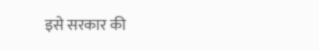इसे सरकार की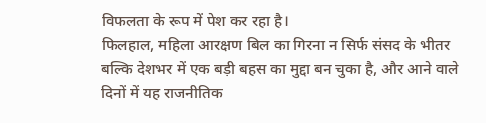विफलता के रूप में पेश कर रहा है।
फिलहाल, महिला आरक्षण बिल का गिरना न सिर्फ संसद के भीतर बल्कि देशभर में एक बड़ी बहस का मुद्दा बन चुका है, और आने वाले दिनों में यह राजनीतिक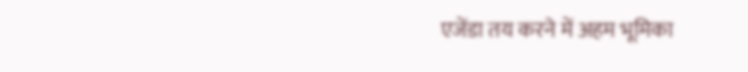एजेंडा तय करने में अहम भूमिका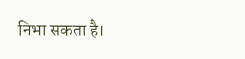निभा सकता है।